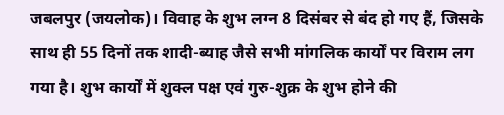जबलपुर (जयलोक)। विवाह के शुभ लग्न 8 दिसंबर से बंद हो गए हैं, जिसके साथ ही 55 दिनों तक शादी-ब्याह जैसे सभी मांगलिक कार्यों पर विराम लग गया है। शुभ कार्यों में शुक्ल पक्ष एवं गुरु-शुक्र के शुभ होने की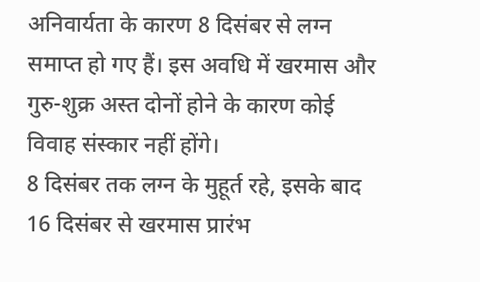अनिवार्यता के कारण 8 दिसंबर से लग्न समाप्त हो गए हैं। इस अवधि में खरमास और गुरु-शुक्र अस्त दोनों होने के कारण कोई विवाह संस्कार नहीं होंगे।
8 दिसंबर तक लग्न के मुहूर्त रहे, इसके बाद 16 दिसंबर से खरमास प्रारंभ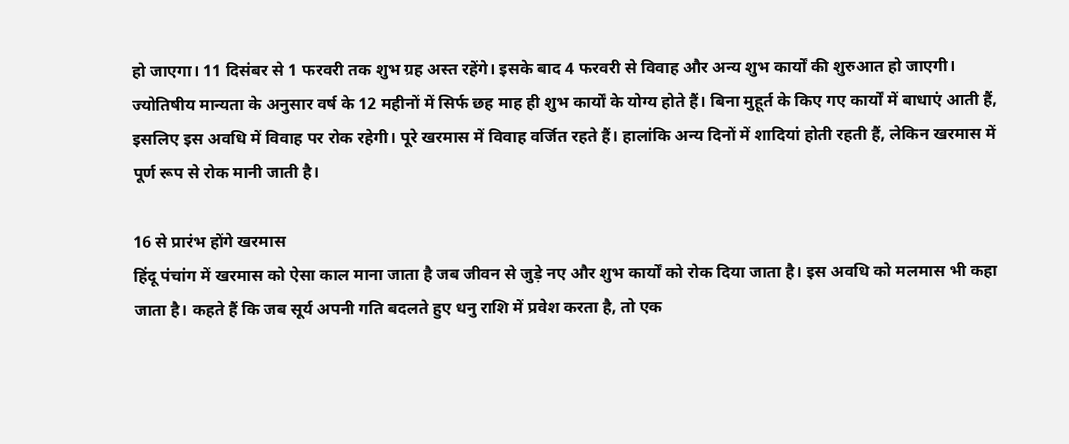हो जाएगा। 11 दिसंबर से 1 फरवरी तक शुभ ग्रह अस्त रहेंगे। इसके बाद 4 फरवरी से विवाह और अन्य शुभ कार्यों की शुरुआत हो जाएगी। ज्योतिषीय मान्यता के अनुसार वर्ष के 12 महीनों में सिर्फ छह माह ही शुभ कार्यों के योग्य होते हैं। बिना मुहूर्त के किए गए कार्यों में बाधाएं आती हैं, इसलिए इस अवधि में विवाह पर रोक रहेगी। पूरे खरमास में विवाह वर्जित रहते हैं। हालांकि अन्य दिनों में शादियां होती रहती हैं, लेकिन खरमास में पूर्ण रूप से रोक मानी जाती है।

16 से प्रारंभ होंगे खरमास
हिंदू पंचांग में खरमास को ऐसा काल माना जाता है जब जीवन से जुड़े नए और शुभ कार्यों को रोक दिया जाता है। इस अवधि को मलमास भी कहा जाता है। कहते हैं कि जब सूर्य अपनी गति बदलते हुए धनु राशि में प्रवेश करता है, तो एक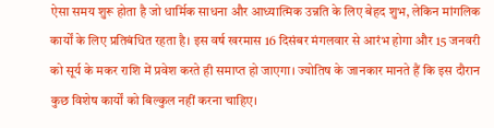ऐसा समय शुरू होता है जो धार्मिक साधना और आध्यात्मिक उन्नति के लिए बेहद शुभ, लेकिन मांगलिक कार्यों के लिए प्रतिबंधित रहता है। इस वर्ष खरमास 16 दिसंबर मंगलवार से आरंभ होगा और 15 जनवरी को सूर्य के मकर राशि में प्रवेश करते ही समाप्त हो जाएगा। ज्योतिष के जानकार मानते हैं कि इस दौरान कुछ विशेष कार्यों को बिल्कुल नहीं करना चाहिए।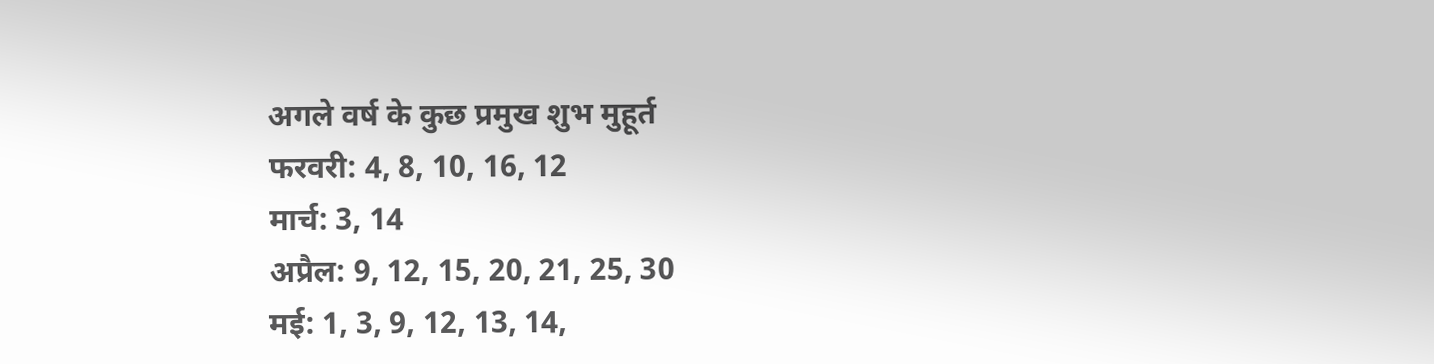अगले वर्ष के कुछ प्रमुख शुभ मुहूर्त
फरवरी: 4, 8, 10, 16, 12
मार्च: 3, 14
अप्रैल: 9, 12, 15, 20, 21, 25, 30
मई: 1, 3, 9, 12, 13, 14,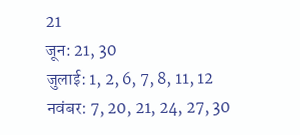21
जून: 21, 30
जुलाई: 1, 2, 6, 7, 8, 11, 12
नवंबर: 7, 20, 21, 24, 27, 30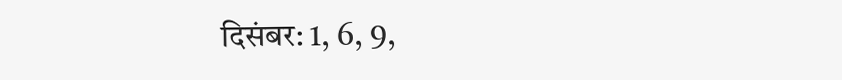दिसंबर: 1, 6, 9,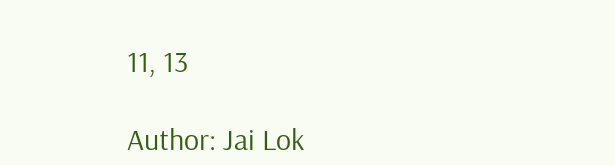11, 13

Author: Jai Lok